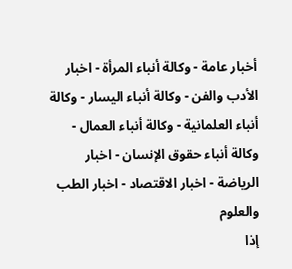أخبار عامة - وكالة أنباء المرأة - اخبار الأدب والفن - وكالة أنباء اليسار - وكالة أنباء العلمانية - وكالة أنباء العمال - وكالة أنباء حقوق الإنسان - اخبار الرياضة - اخبار الاقتصاد - اخبار الطب والعلوم
إذا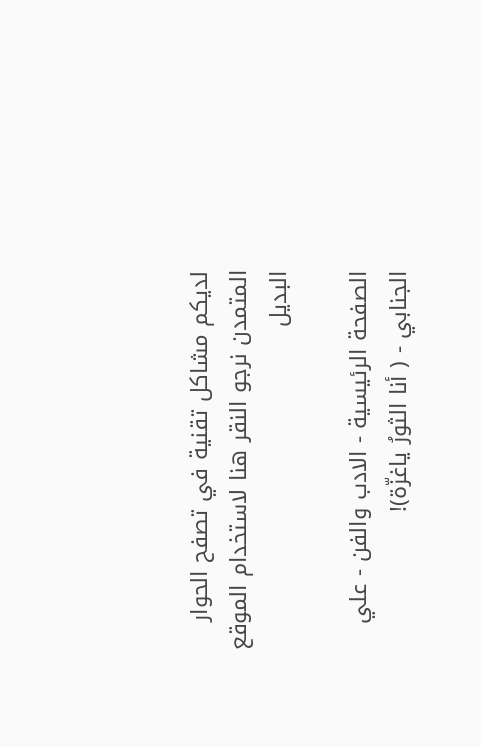لديكم مشاكل تقنية في تصفح الحوار المتمدن نرجو النقر هنا لاستخدام الموقع البديل

الصفحة الرئيسية - الادب والفن - علي الجنابي - ( أنا الثورُ ياغزّة)!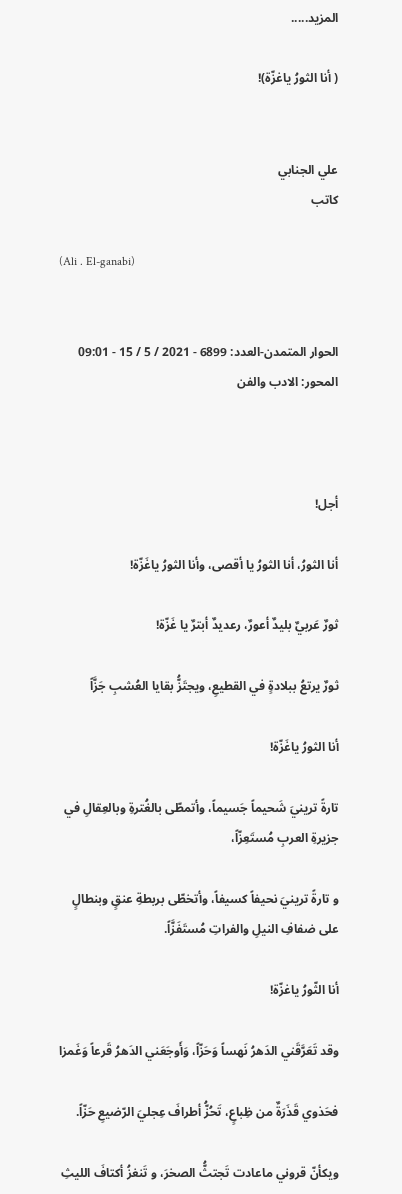المزيد.....

( أنا الثورُ ياغزّة)!


علي الجنابي
كاتب

(Ali . El-ganabi)


الحوار المتمدن-العدد: 6899 - 2021 / 5 / 15 - 09:01
المحور: الادب والفن



أجل!

أنا الثورُ، أنا الثورُ يا أقصى، وأنا الثورُ ياغَزّة!

ثورٌ عَربيٌ بليدٌ أعورٌ، رعديدٌ أبترٌ يا غَزّة!

ثورٌ يرتعُ ببلادةٍ في القطيعِ، ويجتَزُّ بقايا العُشبِ جَزَّاً

أنا الثورُ ياغَزّة!

تارةً ترينيَ شَحيماً جَسيماً، وأتمطّى بالغُترةِ وبالعِقالِ في جزيرةِ العربِ مُستَعِزّاً،

و تارةً ترينيَ نحيفاً كسيفاً، وأتخطّى بربطةِ عنقٍ وبنطالٍ على ضفافِ النيلِ والفراتِ مُستَفَزَّاً.

أنا الثّورُ ياغزّة!

وقد تَعَرَّقَني الدَهرُ نَهساً وَحَزّاً، وَأَوجَعَني الدَهرُ قَرعاً وَغَمزا

فحَذوي قَذَرَةٌ من ظِباعٍ، تَحُزُّ أطرافَ عِجليَ الرّضيعِ حَزّاً.

ويكأنّ قروني ماعادت تَجتثُّ الصخرَ، و تَنغزُ أكتافَ الليثِ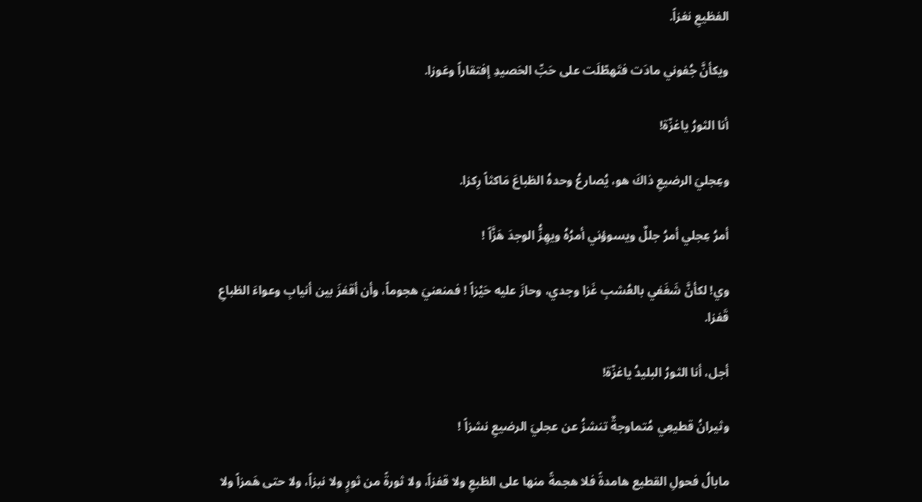الفظيعِ نغزاً.

ويكأنَّ جُفوني مادَت فتَهطّلَت على حَبِّ الحَصيدِ إفتقاراً وعَوزا.

أنا الثورُ ياغزّة!

وعِجليَ الرضيعِ ذاكَ هو، يُصارعُ وحدهُ الظباعَ مَاكثاً رِكزا.

أمرُ عِجلي أمرُ جللٌ ويسوؤني أمرُهُ ويهِزُّ الوجدَ هَزَّاً !

وي! لكأنَّ شَغَفي بالعُشبِ غَزا وجدي، وحازَ عليه حَيْزاً ! فمنعنيَ هجوماً، وأن أقفزَ بين أنيابِ وعواءَ الظباعِ قَفزا.

أجل، أنا الثورُ البليدُ ياغزّة!

وثيرانُ قطيعِي مُتماوجةٌ تنشزُ عن عجليَ الرضيعِ نشزاً !

مابالُ فحولِ القطيع هامدةً فلا هجمةً منها على الظبعِ ولا قفزاً، ولا ثورةً من ثورٍ ولا نبزاً، ولا حتى هَمزاً ولا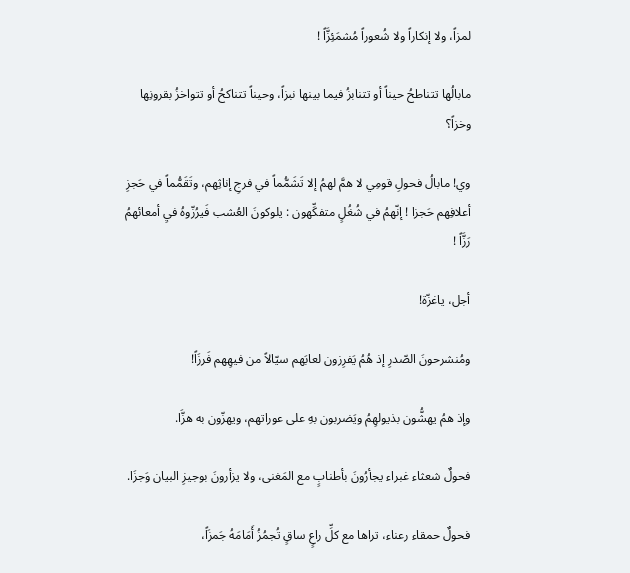لمزاً، ولا إنكاراً ولا شُعوراً مُشمَئِزَّاً !

مابالُها تتناطحُ حيناً أو تتنابزُ فيما بينها نبزاً، وحيناً تتناكحُ أو تتواخزُ بقرونِها وخزاً؟

وي! مابالُ فحولِ قومِي لا همَّ لهمُ إلا تَشَمُّماً في فرجِ إناثِهم، وتَقَمُّماً في حَجزِ أعلافِهم حَجزا ! إنّهمُ في شُغُلٍ متفكِّهون : يلوكونَ العُشب فَيرُزّوهُ فيِ أمعائهمُ رَزَّاً !

أجل، ياغزّة!

ومُنشرحونَ الصّدرِ إذ هُمُ يَفرِزون لعابَهم سيّالاً من فيهِهم فَرزَاً!

وإذ همُ يهشُّون بذيولهِمُ ويَضربون بهِ على عوراتهم، ويهزّون به هزَّا.

فحولٌ شعثاء غبراء يجأرُونَ بأطنابٍ مع المَغنى، ولا يزأرونَ بوجيزِ البيان وَجزَا.

فحولٌ حمقاء رعناء، تراها مع كلِّ راعٍ ساقٍ تُجمُزُ أَمَامَهُ جَمزَاً،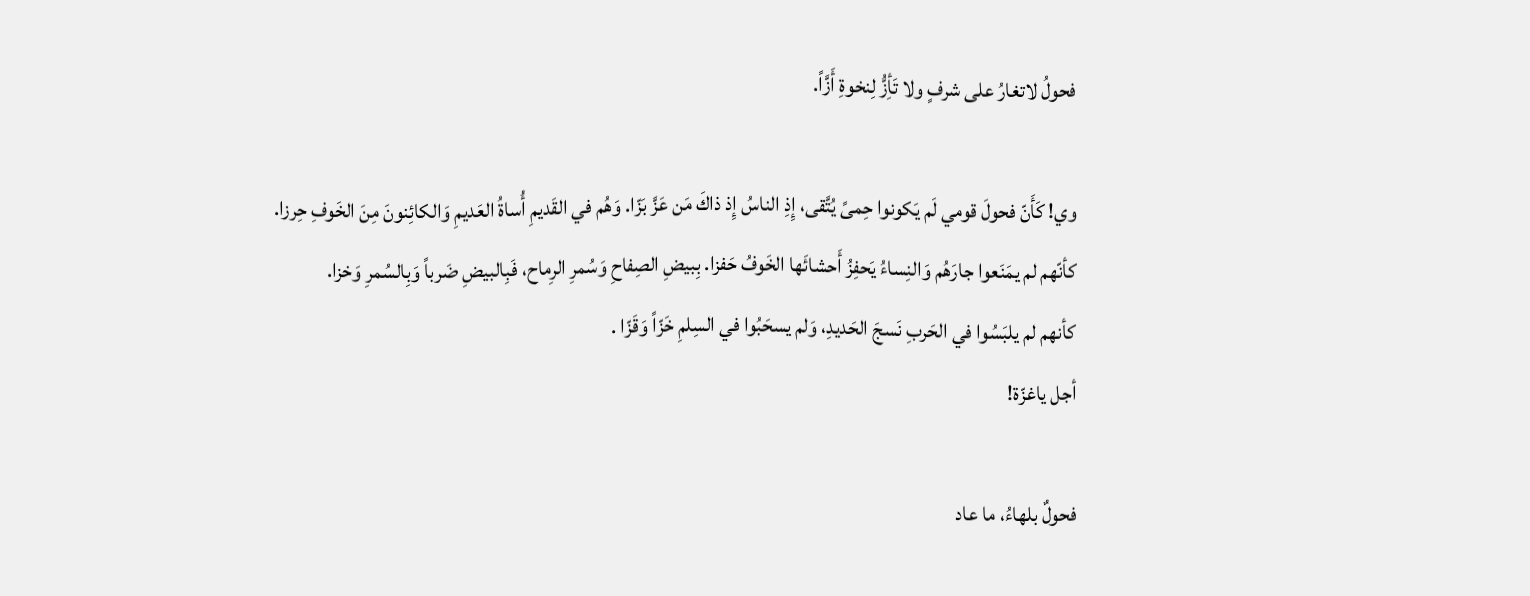فحولُ لاتغارُ على شرفٍ ولا تَأِزُّ لِنخوةِ أَزَّاً.

وي! كَأَنّ فحولَ قومي لَم يَكونوا حِمىً يُتَّقى، إِذِ الناسُ إِذ ذاكَ مَن عَزَّ بَزّا. وَهُم في القَديمِ أُساةُ العَديمِ وَالكائِنونَ مِنَ الخَوفِ حِرزا.
كأنّهم لم يمَنَعوا جارَهُم وَالنِساءُ يَحفِزُ أَحشائَها الخَوفُ حَفزا. بِبيضِ الصِفاحِ وَسُمرِ الرِماح، فَبِالبيضِ ضَرباً وَبِالسُمرِ وَخزا.
كأنهم لم يلبَسُوا في الحَربِ نَسجَ الحَديدِ، وَلم يسحَبُوا في السِلمِ خَزّاً وَقَزّا .
أجل ياغزّة!

فحولٌ بلهاءُ، ما عاد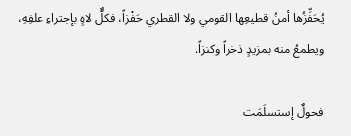يُحَفِّزُها أمنُ قطيعِها القومي ولا القطري حَفْزاً، فكلٌّ لاهٍ بإجتراءِ علفِهِ، ويطمعُ منه بمزيدٍ ذخراً وكنزاً.

فحولٌ إستسلَمَت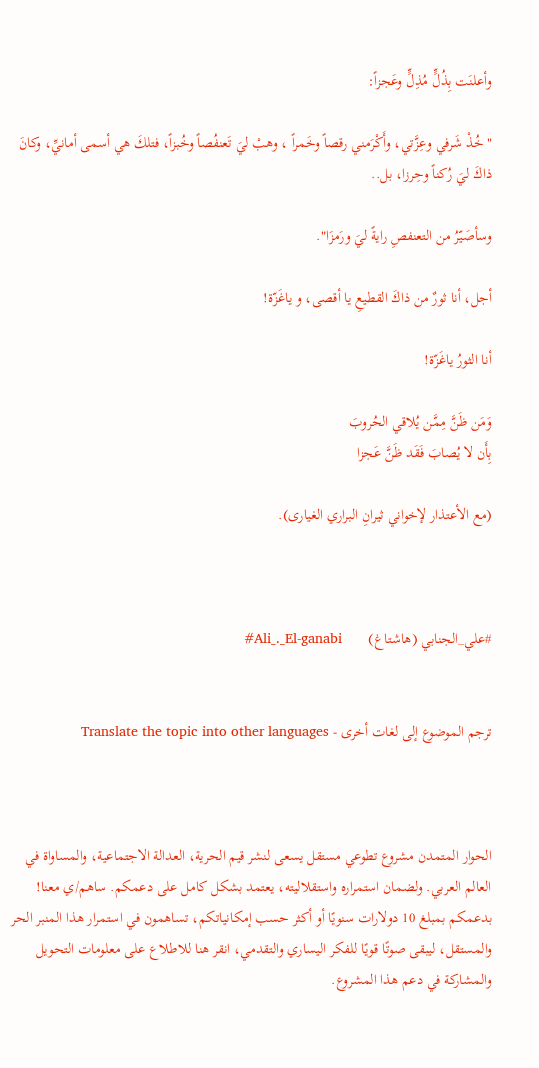وأعلنَت بِذُلٍّ مُذِلٍّ وعَجزاً:

" خُذْ شَرفي وعِزَّتي، وأَكْرَمني رقصاً وخَمراً ، وهبْ ليَ تَعنفُصاً وخُبزاً، فتلكَ هي أسمى أمانيِّ، وكانَ ذاكَ ليَ رُكناً وحِرزا، بل..

وسأصَيّرُ من التعنفصِ رايةً ليَ ورَمزَا".

أجل، أنا ثورٌ من ذاكَ القطيعِ يا أقصى، و ياغَزّة!

أنا الثورُ ياغَزّة!

وَمَن ظَنَّ مِمَّن يُلاقي الحُروبَ
بِأَن لا يُصابَ فَقَد ظَنَّ عَجزا

(مع الأعتذار لإخواني ثيرانِ البراري الغيارى).



#علي_الجنابي (هاشتاغ)       Ali_._El-ganabi#


ترجم الموضوع إلى لغات أخرى - Translate the topic into other languages



الحوار المتمدن مشروع تطوعي مستقل يسعى لنشر قيم الحرية، العدالة الاجتماعية، والمساواة في العالم العربي. ولضمان استمراره واستقلاليته، يعتمد بشكل كامل على دعمكم. ساهم/ي معنا! بدعمكم بمبلغ 10 دولارات سنويًا أو أكثر حسب إمكانياتكم، تساهمون في استمرار هذا المنبر الحر والمستقل، ليبقى صوتًا قويًا للفكر اليساري والتقدمي، انقر هنا للاطلاع على معلومات التحويل والمشاركة في دعم هذا المشروع.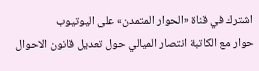اشترك في قناة «الحوار المتمدن» على اليوتيوب
حوار مع الكاتبة انتصار الميالي حول تعديل قانون الاحوال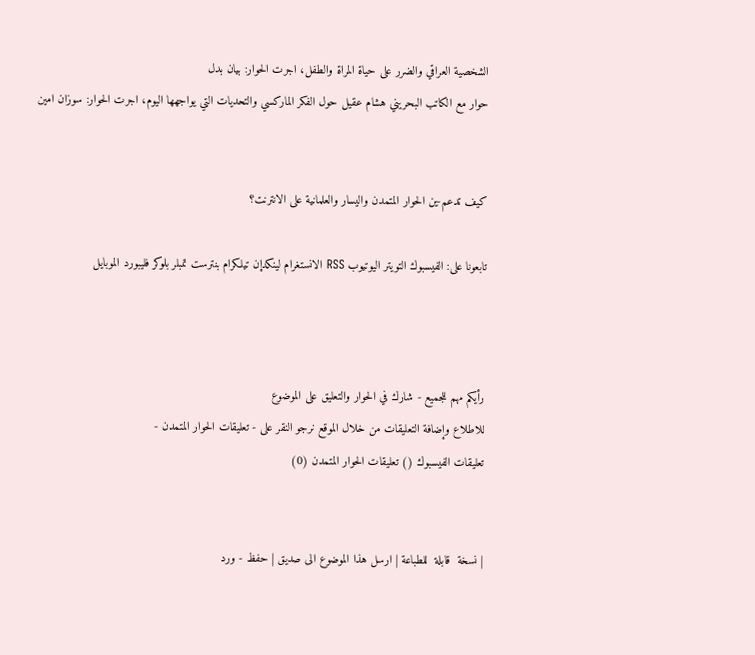الشخصية العراقي والضرر على حياة المراة والطفل، اجرت الحوار: بيان بدل
حوار مع الكاتب البحريني هشام عقيل حول الفكر الماركسي والتحديات التي يواجهها اليوم، اجرت الحوار: سوزان امين


كيف تدعم-ين الحوار المتمدن واليسار والعلمانية على الانترنت؟

تابعونا على: الفيسبوك التويتر اليوتيوب RSS الانستغرام لينكدإن تيلكرام بنترست تمبلر بلوكر فليبورد الموبايل



رأيكم مهم للجميع - شارك في الحوار والتعليق على الموضوع
للاطلاع وإضافة التعليقات من خلال الموقع نرجو النقر على - تعليقات الحوار المتمدن -
تعليقات الفيسبوك () تعليقات الحوار المتمدن (0)


| نسخة  قابلة  للطباعة | ارسل هذا الموضوع الى صديق | حفظ - ورد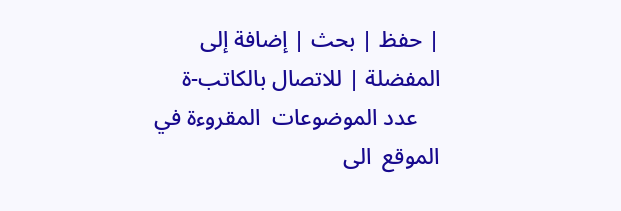| حفظ | بحث | إضافة إلى المفضلة | للاتصال بالكاتب-ة
    عدد الموضوعات  المقروءة في الموقع  الى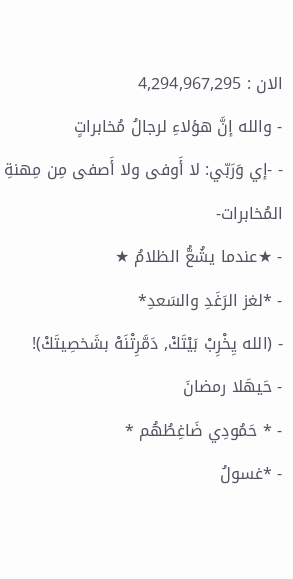الان : 4,294,967,295
- والله إنَّ هؤلاءِ لرجالُ مُخابراتٍ
- -إي وَرَبّي: لا أَوفى ولا أَصفى مِن مِهنةِ المُخابرات-
- ★عندما يشُعُّ الظلامُ ★
- *لغز الرَغَدِ والسَعدِ*
- (الله يِخْرِبْ بَيْتَكْ, دَمَّرِتْنَهْ بشَخصِيتَكْ)!
- حَيهَلا رمضانَ
- * حَمُودِي ضَاغِطُهُم *
- *غسولُ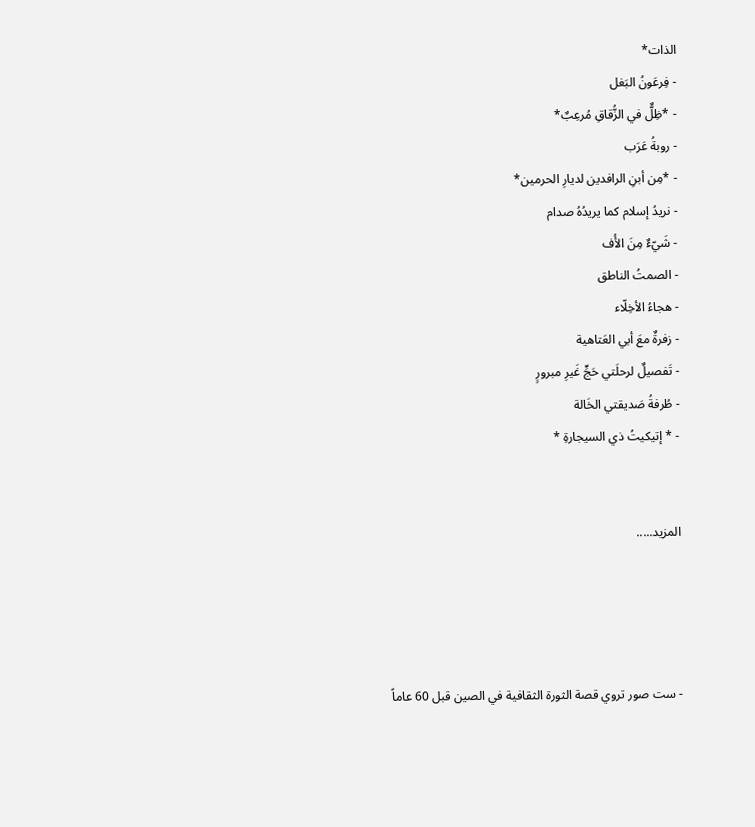الذات*
- فِرعَونُ البَغل
- *ظِلٌّ في الزُّقاقِ مُرعِبٌ*
- روبةُ عَرَب
- *مِن أبنِ الرافدين لديارِ الحرمين*
- نريدُ إسلام كما يريدُهُ صدام
- شَيّءٌ مِنَ الأُف
- الصمتُ الناطق
- هجاءُ الأخِلّاء
- زفرةٌ معَ أبي العَتاهية
- تَفصيلٌ لرحلَتي حَجٍّ غَيرِ مبرورٍ
- طُرفةُ صَديقتي الخَالة
- * إتيكيتُ ذي السيجارةِ *


المزيد.....




- ست صور تروي قصة الثورة الثقافية في الصين قبل 60 عاماً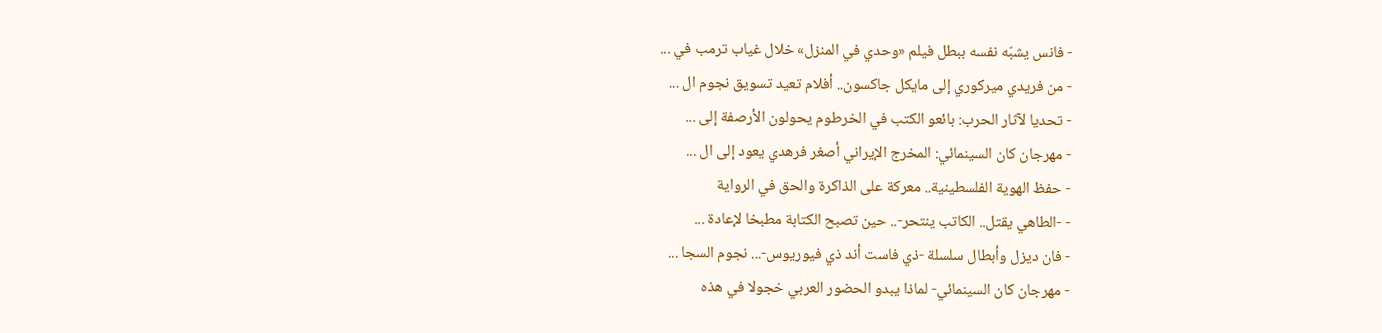- فانس يشبّه نفسه ببطل فيلم «وحدي في المنزل» خلال غياب ترمب في ...
- من فريدي ميركوري إلى مايكل جاكسون.. أفلام تعيد تسويق نجوم ال ...
- تحديا لآثار الحرب: بائعو الكتب في الخرطوم يحولون الأرصفة إلى ...
- مهرجان كان السينمائي: المخرج الإيراني أصغر فرهدي يعود إلى ال ...
- حفظ الهوية الفلسطينية.. معركة على الذاكرة والحق في الرواية
- -الطاهي يقتل.. الكاتب ينتحر-.. حين تصبح الكتابة مطبخا لإعادة ...
- فان ديزل وأبطال سلسلة -ذي فاست أند ذي فيوريوس-... نجوم السجا ...
- مهرجان كان السينمائي- لماذا يبدو الحضور العربي خجولا في هذه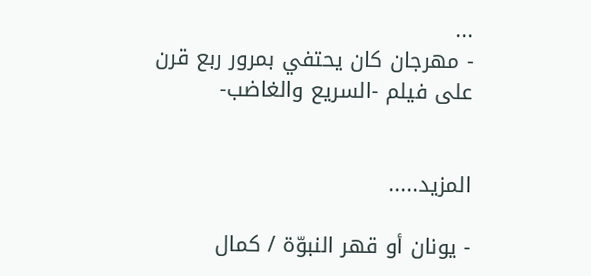...
- مهرجان كان يحتفي بمرور ربع قرن على فيلم -السريع والغاضب-


المزيد.....

- يونان أو قهر النبوّة / كمال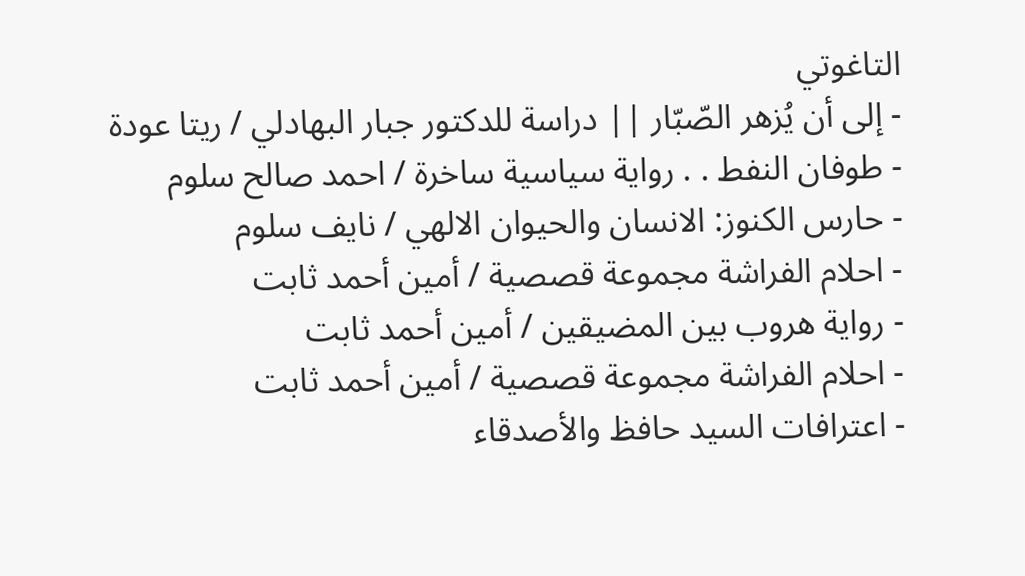التاغوتي
- إلى أن يُزهر الصّبّار || دراسة للدكتور جبار البهادلي / ريتا عودة
- طوفان النفط . . رواية سياسية ساخرة / احمد صالح سلوم
- حارس الكنوز: الانسان والحيوان الالهي / نايف سلوم
- احلام الفراشة مجموعة قصصية / أمين أحمد ثابت
- رواية هروب بين المضيقين / أمين أحمد ثابت
- احلام الفراشة مجموعة قصصية / أمين أحمد ثابت
- اعترافات السيد حافظ والأصدقاء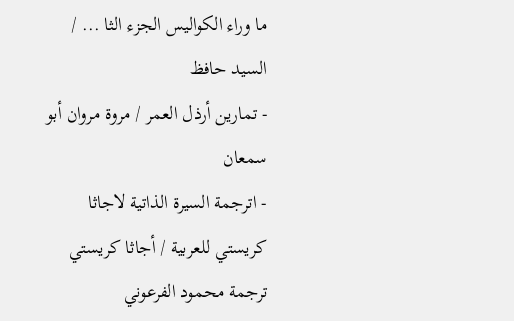ما وراء الكواليس الجزء الثا ... / السيد حافظ
- تمارين أرذل العمر / مروة مروان أبو سمعان
- اترجمة السيرة الذاتية لاجاثا كريستي للعربية / أجاثا كريستي ترجمة محمود الفرعوني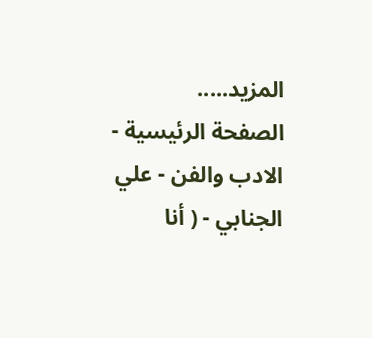المزيد.....
الصفحة الرئيسية - الادب والفن - علي الجنابي - ( أنا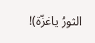الثورُ ياغزّة)!